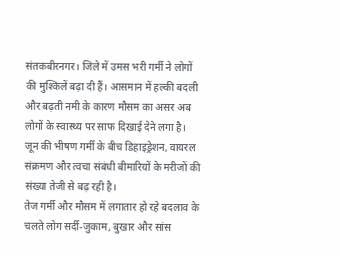संतकबीरनगर। जिले में उमस भरी गर्मी ने लोगों की मुश्किलें बढ़ा दी हैं। आसमान में हल्की बदली और बढ़ती नमी के कारण मौसम का असर अब लोगों के स्वास्थ्य पर साफ दिखाई देने लगा है। जून की भीषण गर्मी के बीच डिहाइड्रेशन, वायरल संक्रमण और त्वचा संबंधी बीमारियों के मरीजों की संख्या तेजी से बढ़ रही है।
तेज गर्मी और मौसम में लगातार हो रहे बदलाव के चलते लोग सर्दी-जुकाम, बुखार और सांस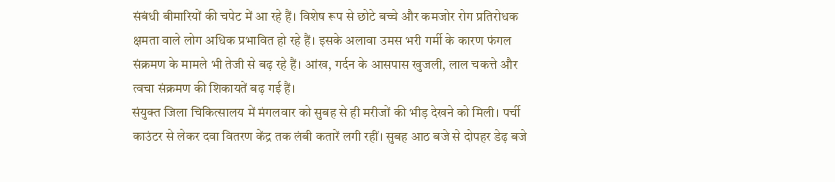संबंधी बीमारियों की चपेट में आ रहे हैं। विशेष रूप से छोटे बच्चे और कमजोर रोग प्रतिरोधक क्षमता वाले लोग अधिक प्रभावित हो रहे हैं। इसके अलावा उमस भरी गर्मी के कारण फंगल संक्रमण के मामले भी तेजी से बढ़ रहे हैं। आंख, गर्दन के आसपास खुजली, लाल चकत्ते और त्वचा संक्रमण की शिकायतें बढ़ गई हैं।
संयुक्त जिला चिकित्सालय में मंगलवार को सुबह से ही मरीजों की भीड़ देखने को मिली। पर्ची काउंटर से लेकर दवा वितरण केंद्र तक लंबी कतारें लगी रहीं। सुबह आठ बजे से दोपहर डेढ़ बजे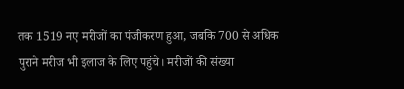तक 1519 नए मरीजों का पंजीकरण हुआ, जबकि 700 से अधिक पुराने मरीज भी इलाज के लिए पहुंचे। मरीजों की संख्या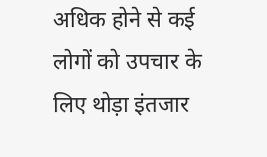अधिक होने से कई लोगों को उपचार के लिए थोड़ा इंतजार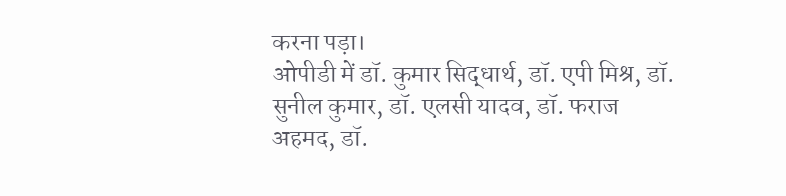करना पड़ा।
ओपीडी में डॉ. कुमार सिद्धार्थ, डॉ. एपी मिश्र, डॉ. सुनील कुमार, डॉ. एलसी यादव, डॉ. फराज अहमद, डॉ.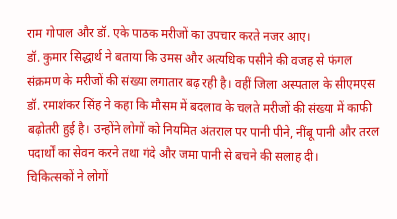राम गोपाल और डॉ. एके पाठक मरीजों का उपचार करते नजर आए।
डॉ. कुमार सिद्धार्थ ने बताया कि उमस और अत्यधिक पसीने की वजह से फंगल संक्रमण के मरीजों की संख्या लगातार बढ़ रही है। वहीं जिला अस्पताल के सीएमएस डॉ. रमाशंकर सिंह ने कहा कि मौसम में बदलाव के चलते मरीजों की संख्या में काफी बढ़ोतरी हुई है। उन्होंने लोगों को नियमित अंतराल पर पानी पीने, नींबू पानी और तरल पदार्थों का सेवन करने तथा गंदे और जमा पानी से बचने की सलाह दी।
चिकित्सकों ने लोगों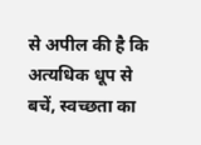से अपील की है कि अत्यधिक धूप से बचें, स्वच्छता का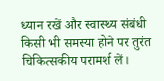ध्यान रखें और स्वास्थ्य संबंधी किसी भी समस्या होने पर तुरंत चिकित्सकीय परामर्श लें।